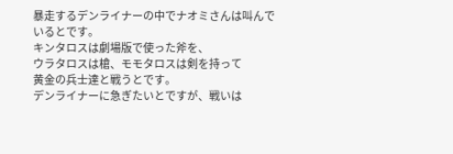暴走するデンライナーの中でナオミさんは叫んでいるとです。
キンタロスは劇場版で使った斧を、
ウラタロスは槍、モモタロスは剣を持って
黄金の兵士達と戦うとです。
デンライナーに急ぎたいとですが、戦いは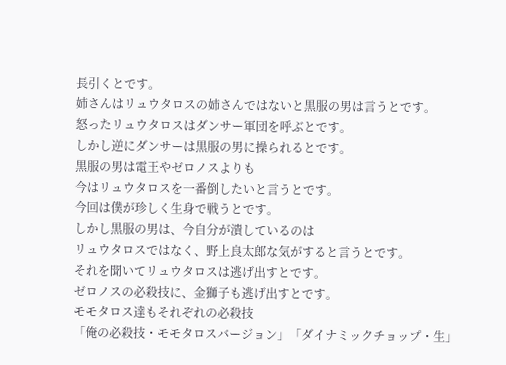長引くとです。
姉さんはリュウタロスの姉さんではないと黒服の男は言うとです。
怒ったリュウタロスはダンサー軍団を呼ぶとです。
しかし逆にダンサーは黒服の男に操られるとです。
黒服の男は電王やゼロノスよりも
今はリュウタロスを一番倒したいと言うとです。
今回は僕が珍しく生身で戦うとです。
しかし黒服の男は、今自分が潰しているのは
リュウタロスではなく、野上良太郎な気がすると言うとです。
それを聞いてリュウタロスは逃げ出すとです。
ゼロノスの必殺技に、金獅子も逃げ出すとです。
モモタロス達もそれぞれの必殺技
「俺の必殺技・モモタロスバージョン」「ダイナミックチョップ・生」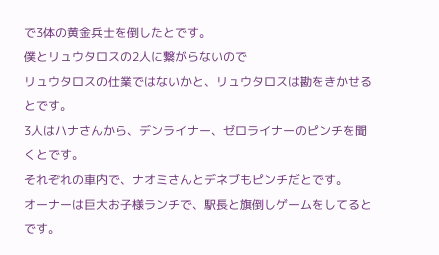で3体の黄金兵士を倒したとです。
僕とリュウタロスの2人に繋がらないので
リュウタロスの仕業ではないかと、リュウタロスは勘をきかせるとです。
3人はハナさんから、デンライナー、ゼロライナーのピンチを聞くとです。
それぞれの車内で、ナオミさんとデネブもピンチだとです。
オーナーは巨大お子様ランチで、駅長と旗倒しゲームをしてるとです。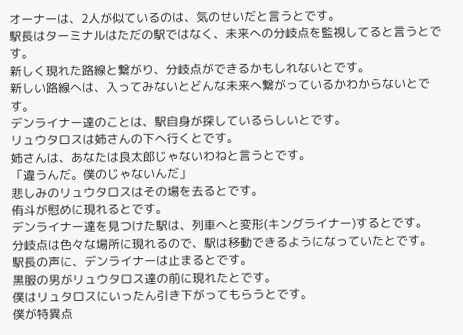オーナーは、2人が似ているのは、気のせいだと言うとです。
駅長はターミナルはただの駅ではなく、未来への分岐点を監視してると言うとです。
新しく現れた路線と繋がり、分岐点ができるかもしれないとです。
新しい路線へは、入ってみないとどんな未来へ繋がっているかわからないとです。
デンライナー達のことは、駅自身が探しているらしいとです。
リュウタロスは姉さんの下へ行くとです。
姉さんは、あなたは良太郎じゃないわねと言うとです。
「違うんだ。僕のじゃないんだ」
悲しみのリュウタロスはその場を去るとです。
侑斗が慰めに現れるとです。
デンライナー達を見つけた駅は、列車へと変形(キングライナー)するとです。
分岐点は色々な場所に現れるので、駅は移動できるようになっていたとです。
駅長の声に、デンライナーは止まるとです。
黒服の男がリュウタロス達の前に現れたとです。
僕はリュタロスにいったん引き下がってもらうとです。
僕が特異点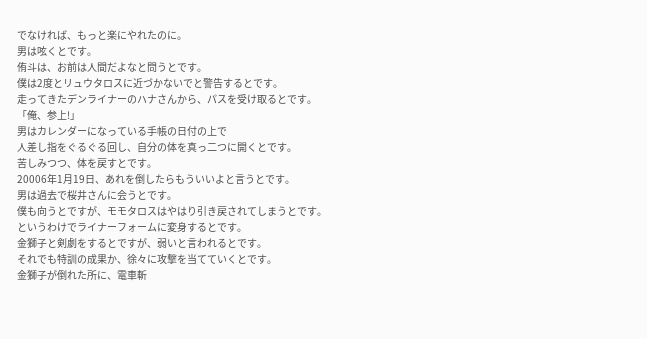でなければ、もっと楽にやれたのに。
男は呟くとです。
侑斗は、お前は人間だよなと問うとです。
僕は2度とリュウタロスに近づかないでと警告するとです。
走ってきたデンライナーのハナさんから、パスを受け取るとです。
「俺、参上!」
男はカレンダーになっている手帳の日付の上で
人差し指をぐるぐる回し、自分の体を真っ二つに開くとです。
苦しみつつ、体を戻すとです。
20006年1月19日、あれを倒したらもういいよと言うとです。
男は過去で桜井さんに会うとです。
僕も向うとですが、モモタロスはやはり引き戻されてしまうとです。
というわけでライナーフォームに変身するとです。
金獅子と剣劇をするとですが、弱いと言われるとです。
それでも特訓の成果か、徐々に攻撃を当てていくとです。
金獅子が倒れた所に、電車斬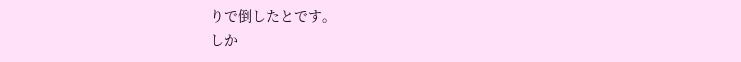りで倒したとです。
しか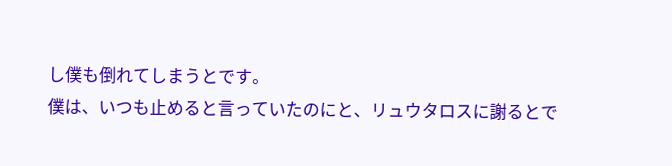し僕も倒れてしまうとです。
僕は、いつも止めると言っていたのにと、リュウタロスに謝るとで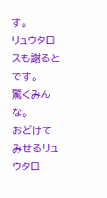す。
リュウタロスも謝るとです。
驚くみんな。
おどけてみせるリュウタロ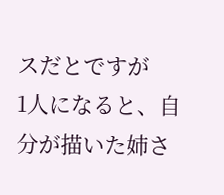スだとですが
1人になると、自分が描いた姉さ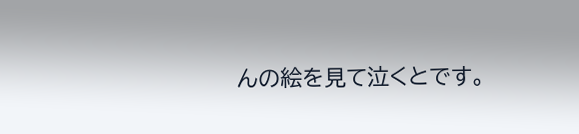んの絵を見て泣くとです。